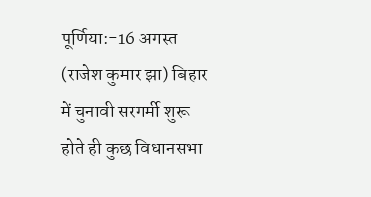पूर्णिया:-16 अगस्त (राजेश कुमार झा) बिहार में चुनावी सरगर्मी शुरू होते ही कुछ विधानसभा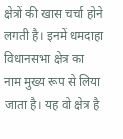क्षेत्रों की खास चर्चा होने लगती है। इनमें धमदाहा विधानसभा क्षेत्र का नाम मुख्य रूप से लिया जाता है। यह वो क्षेत्र है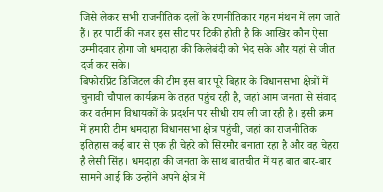जिसे लेकर सभी राजनीतिक दलों के रणनीतिकार गहन मंथन में लग जाते हैं। हर पार्टी की नजर इस सीट पर टिकी होती है कि आखिर कौन ऐसा उम्मीदवार होगा जो धमदाहा की किलेबंदी को भेद सके और यहां से जीत दर्ज कर सके।
बिफोरप्रिंट डिजिटल की टीम इस बार पूरे बिहार के विधानसभा क्षेत्रों में चुनावी चौपाल कार्यक्रम के तहत पहुंच रही है, जहां आम जनता से संवाद कर वर्तमान विधायकों के प्रदर्शन पर सीधी राय ली जा रही है। इसी क्रम में हमारी टीम धमदाहा विधानसभा क्षेत्र पहुंची, जहां का राजनीतिक इतिहास कई बार से एक ही चेहरे को सिरमौर बनाता रहा है और वह चेहरा है लेसी सिंह। धमदाहा की जनता के साथ बातचीत में यह बात बार-बार सामने आई कि उन्होंने अपने क्षेत्र में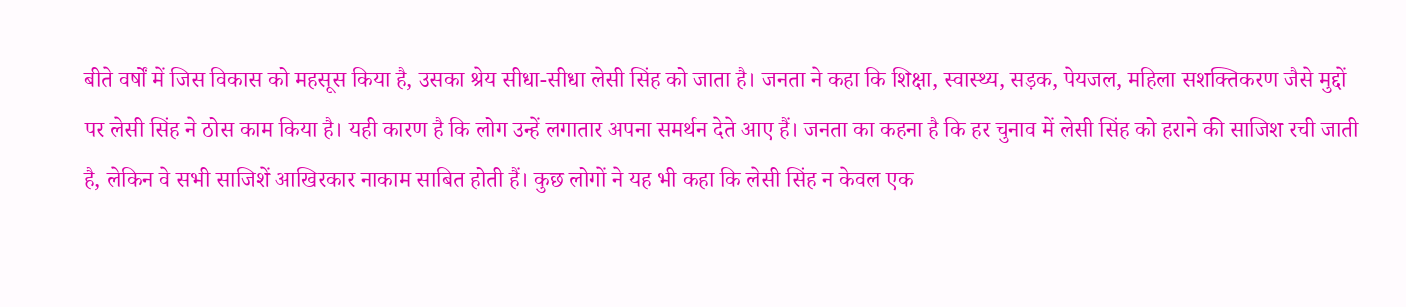बीते वर्षों में जिस विकास को महसूस किया है, उसका श्रेय सीधा-सीधा लेसी सिंह को जाता है। जनता ने कहा कि शिक्षा, स्वास्थ्य, सड़क, पेयजल, महिला सशक्तिकरण जैसे मुद्दों पर लेसी सिंह ने ठोस काम किया है। यही कारण है कि लोग उन्हें लगातार अपना समर्थन देते आए हैं। जनता का कहना है कि हर चुनाव में लेसी सिंह को हराने की साजिश रची जाती है, लेकिन वे सभी साजिशें आखिरकार नाकाम साबित होती हैं। कुछ लोगों ने यह भी कहा कि लेसी सिंह न केवल एक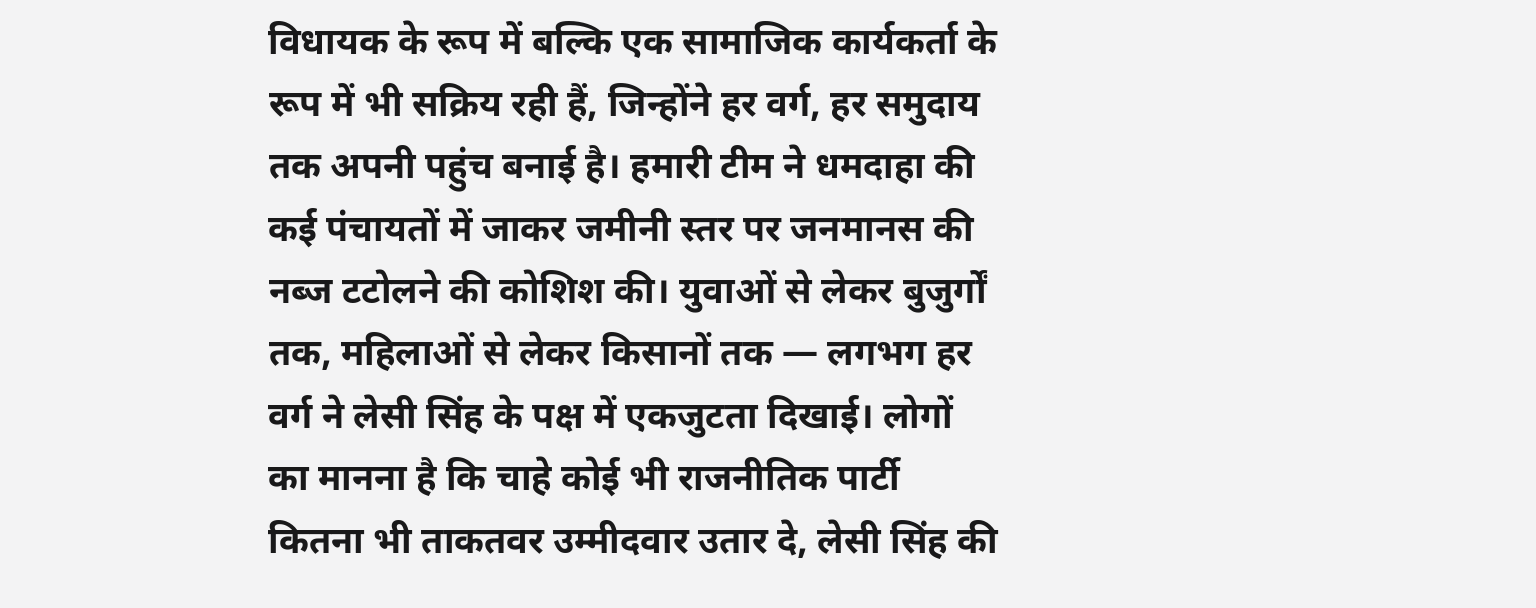विधायक के रूप में बल्कि एक सामाजिक कार्यकर्ता के रूप में भी सक्रिय रही हैं, जिन्होंने हर वर्ग, हर समुदाय तक अपनी पहुंच बनाई है। हमारी टीम ने धमदाहा की कई पंचायतों में जाकर जमीनी स्तर पर जनमानस की नब्ज टटोलने की कोशिश की। युवाओं से लेकर बुजुर्गों तक, महिलाओं से लेकर किसानों तक — लगभग हर वर्ग ने लेसी सिंह के पक्ष में एकजुटता दिखाई। लोगों का मानना है कि चाहे कोई भी राजनीतिक पार्टी कितना भी ताकतवर उम्मीदवार उतार दे, लेसी सिंह की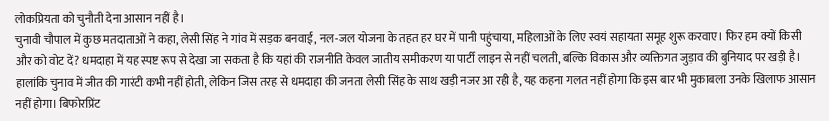लोकप्रियता को चुनौती देना आसान नहीं है।
चुनावी चौपाल में कुछ मतदाताओं ने कहा, लेसी सिंह ने गांव में सड़क बनवाई, नल-जल योजना के तहत हर घर में पानी पहुंचाया, महिलाओं के लिए स्वयं सहायता समूह शुरू करवाए। फिर हम क्यों किसी और को वोट दें? धमदाहा में यह स्पष्ट रूप से देखा जा सकता है कि यहां की राजनीति केवल जातीय समीकरण या पार्टी लाइन से नहीं चलती, बल्कि विकास और व्यक्तिगत जुड़ाव की बुनियाद पर खड़ी है। हालांकि चुनाव में जीत की गारंटी कभी नहीं होती, लेकिन जिस तरह से धमदाहा की जनता लेसी सिंह के साथ खड़ी नजर आ रही है, यह कहना गलत नहीं होगा कि इस बार भी मुकाबला उनके खिलाफ आसान नहीं होगा। बिफोरप्रिंट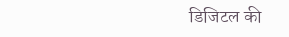डिजिटल की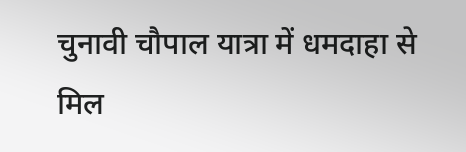चुनावी चौपाल यात्रा में धमदाहा से मिल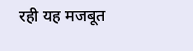रही यह मजबूत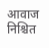आवाज निश्चित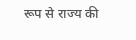रूप से राज्य की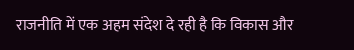राजनीति में एक अहम संदेश दे रही है कि विकास और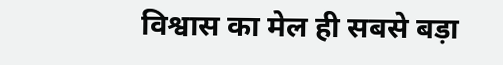विश्वास का मेल ही सबसे बड़ा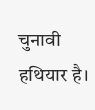चुनावी हथियार है।